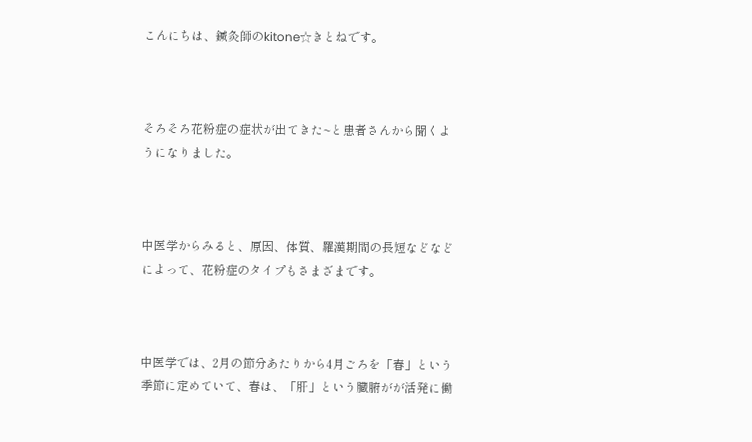こんにちは、鍼灸師のkitone☆きとねです。



そろそろ花粉症の症状が出てきた~と患者さんから聞くようになりました。



中医学からみると、原因、体質、羅漢期間の長短などなどによって、花粉症のタイプもさまざまです。



中医学では、2月の節分あたりから4月ごろを「春」という季節に定めていて、春は、「肝」という臓腑がが活発に働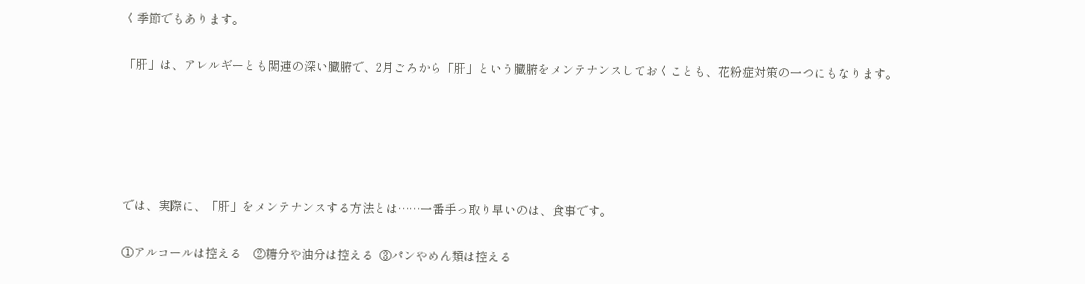く季節でもあります。

「肝」は、アレルギーとも関連の深い臓腑で、2月ごろから「肝」という臓腑をメンテナンスしておくことも、花粉症対策の一つにもなります。





では、実際に、「肝」をメンテナンスする方法とは……一番手っ取り早いのは、食事です。

①アルコールは控える    ②糖分や油分は控える  ③パンやめん類は控える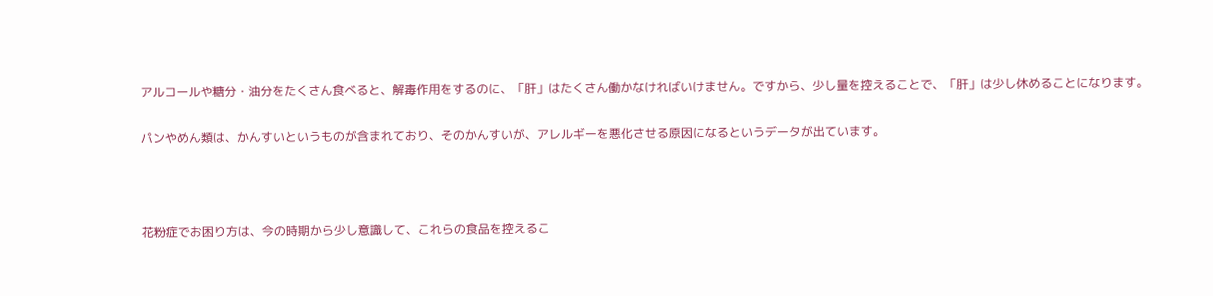アルコールや糖分・油分をたくさん食べると、解毒作用をするのに、「肝」はたくさん働かなければいけません。ですから、少し量を控えることで、「肝」は少し休めることになります。

パンやめん類は、かんすいというものが含まれており、そのかんすいが、アレルギーを悪化させる原因になるというデータが出ています。



花粉症でお困り方は、今の時期から少し意識して、これらの食品を控えるこ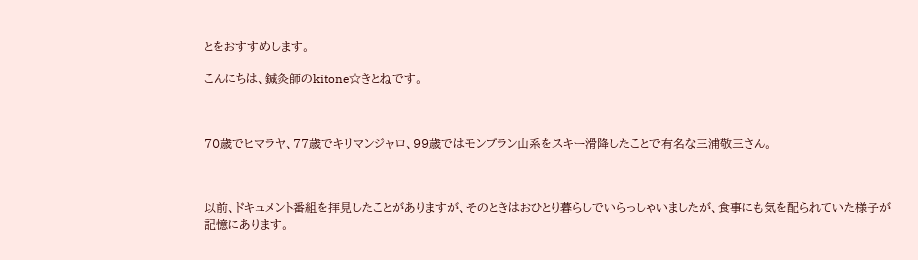とをおすすめします。

こんにちは、鍼灸師のkitone☆きとねです。



70歳でヒマラヤ、77歳でキリマンジャロ、99歳ではモンブラン山系をスキー滑降したことで有名な三浦敬三さん。



以前、ドキュメント番組を拝見したことがありますが、そのときはおひとり暮らしでいらっしゃいましたが、食事にも気を配られていた様子が記憶にあります。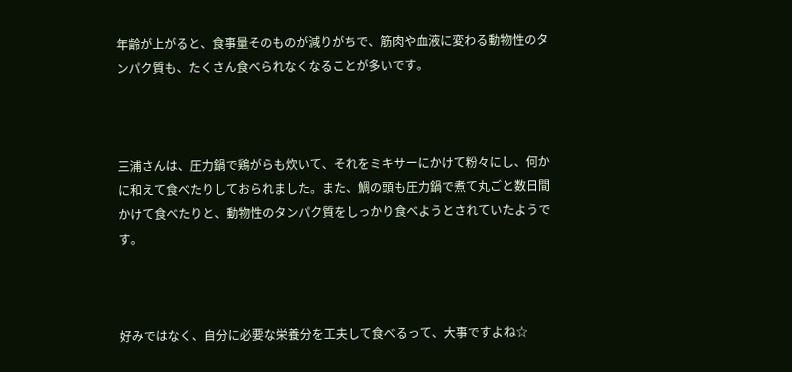年齢が上がると、食事量そのものが減りがちで、筋肉や血液に変わる動物性のタンパク質も、たくさん食べられなくなることが多いです。



三浦さんは、圧力鍋で鶏がらも炊いて、それをミキサーにかけて粉々にし、何かに和えて食べたりしておられました。また、鯛の頭も圧力鍋で煮て丸ごと数日間かけて食べたりと、動物性のタンパク質をしっかり食べようとされていたようです。



好みではなく、自分に必要な栄養分を工夫して食べるって、大事ですよね☆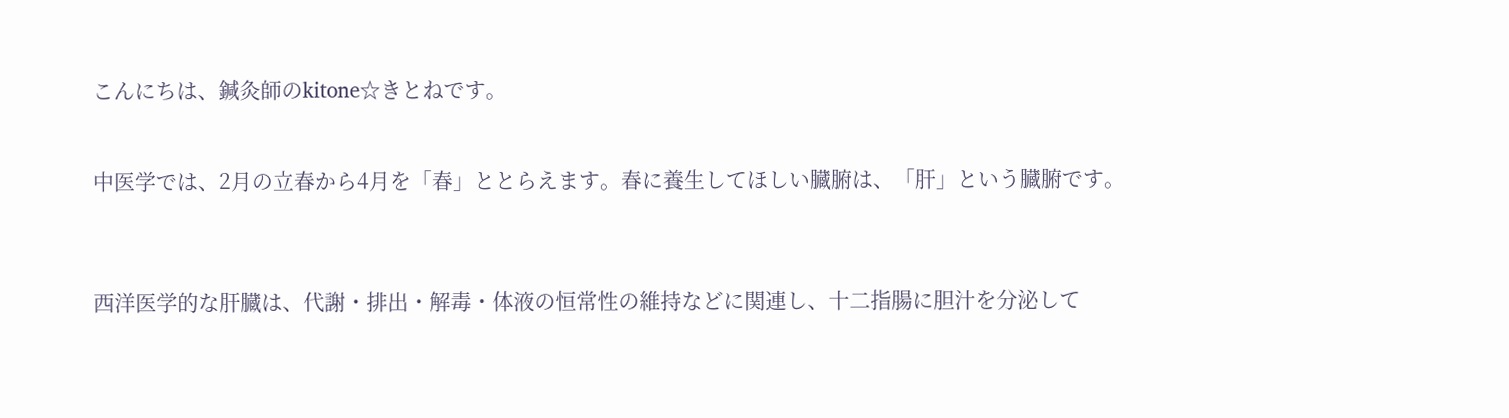こんにちは、鍼灸師のkitone☆きとねです。


中医学では、2月の立春から4月を「春」ととらえます。春に養生してほしい臓腑は、「肝」という臓腑です。



西洋医学的な肝臓は、代謝・排出・解毒・体液の恒常性の維持などに関連し、十二指腸に胆汁を分泌して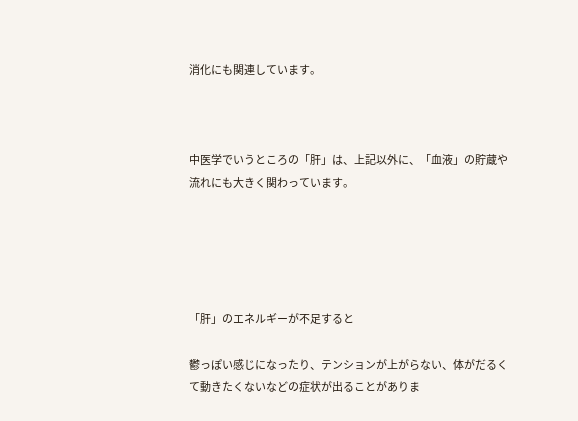消化にも関連しています。



中医学でいうところの「肝」は、上記以外に、「血液」の貯蔵や流れにも大きく関わっています。





「肝」のエネルギーが不足すると

鬱っぽい感じになったり、テンションが上がらない、体がだるくて動きたくないなどの症状が出ることがありま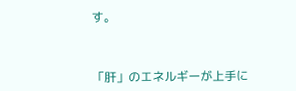す。



「肝」のエネルギーが上手に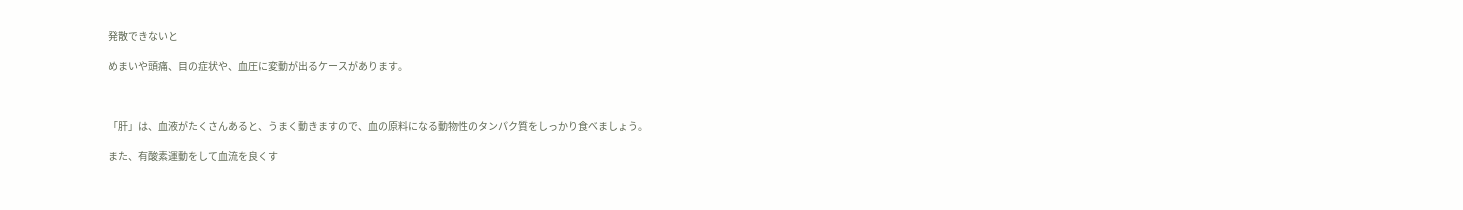発散できないと

めまいや頭痛、目の症状や、血圧に変動が出るケースがあります。



「肝」は、血液がたくさんあると、うまく動きますので、血の原料になる動物性のタンパク質をしっかり食べましょう。

また、有酸素運動をして血流を良くす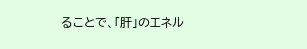ることで、「肝」のエネル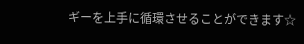ギーを上手に循環させることができます☆